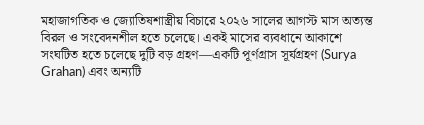মহাজাগতিক ও জ্যোতিষশাস্ত্রীয় বিচারে ২০২৬ সালের আগস্ট মাস অত্যন্ত বিরল ও সংবেদনশীল হতে চলেছে। একই মাসের ব্যবধানে আকাশে সংঘটিত হতে চলেছে দুটি বড় গ্রহণ—একটি পূর্ণগ্রাস সূর্যগ্রহণ (Surya Grahan) এবং অন্যটি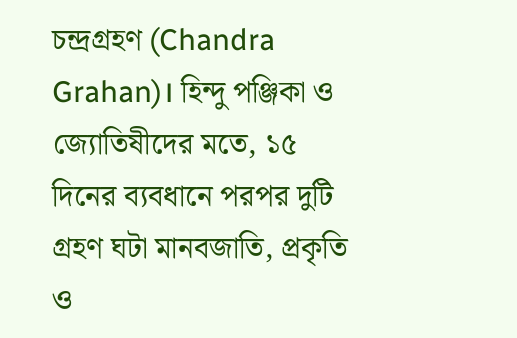চন্দ্রগ্রহণ (Chandra Grahan)। হিন্দু পঞ্জিকা ও জ্যোতিষীদের মতে, ১৫ দিনের ব্যবধানে পরপর দুটি গ্রহণ ঘটা মানবজাতি, প্রকৃতি ও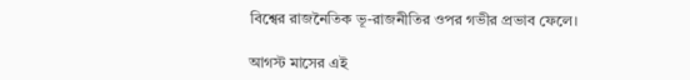বিশ্বের রাজনৈতিক ভূ-রাজনীতির ওপর গভীর প্রভাব ফেলে।

আগস্ট মাসের এই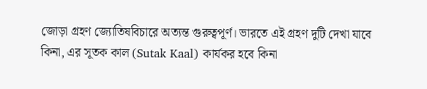জোড়া গ্রহণ জ্যোতিষবিচারে অত্যন্ত গুরুত্বপূর্ণ। ভারতে এই গ্রহণ দুটি দেখা যাবে কিনা, এর সূতক কাল (Sutak Kaal) কার্যকর হবে কিনা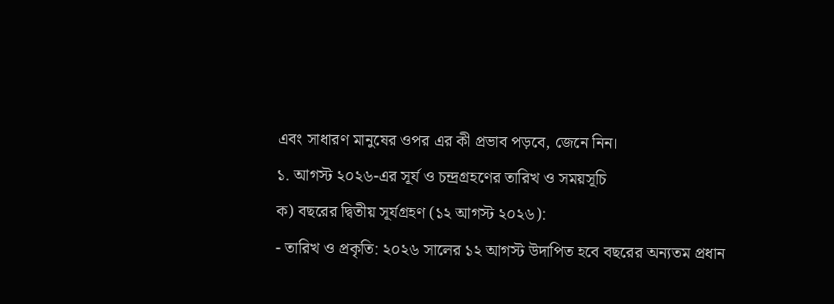এবং সাধারণ মানুষের ওপর এর কী প্রভাব পড়বে, জেনে নিন।
১. আগস্ট ২০২৬-এর সূর্য ও চন্দ্রগ্রহণের তারিখ ও সময়সূচি
ক) বছরের দ্বিতীয় সূর্যগ্রহণ (১২ আগস্ট ২০২৬):
- তারিখ ও প্রকৃতি: ২০২৬ সালের ১২ আগস্ট উদাপিত হবে বছরের অন্যতম প্রধান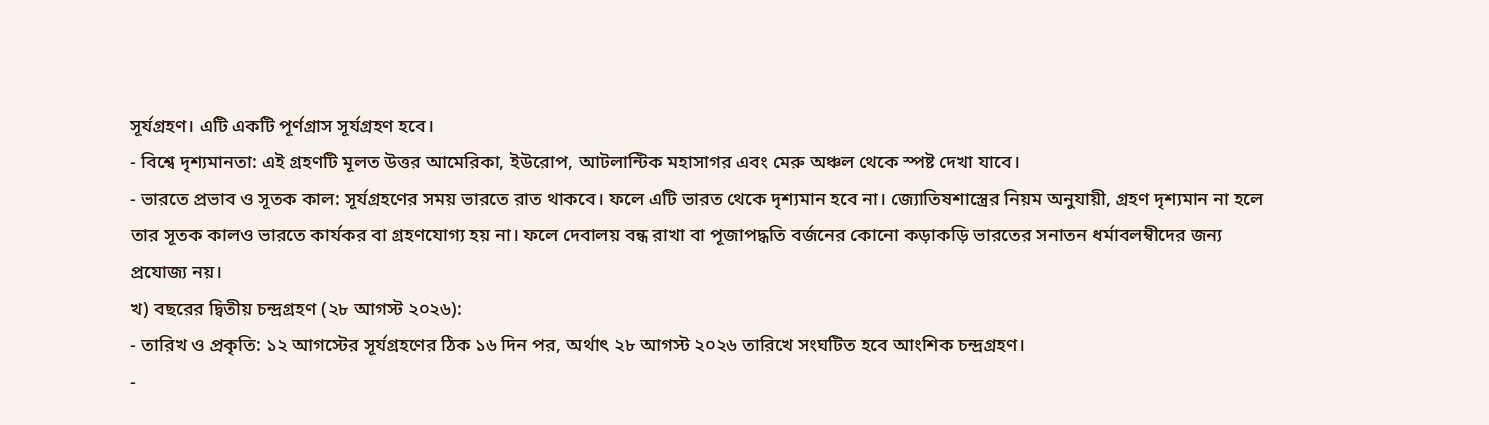সূর্যগ্রহণ। এটি একটি পূর্ণগ্রাস সূর্যগ্রহণ হবে।
- বিশ্বে দৃশ্যমানতা: এই গ্রহণটি মূলত উত্তর আমেরিকা, ইউরোপ, আটলান্টিক মহাসাগর এবং মেরু অঞ্চল থেকে স্পষ্ট দেখা যাবে।
- ভারতে প্রভাব ও সূতক কাল: সূর্যগ্রহণের সময় ভারতে রাত থাকবে। ফলে এটি ভারত থেকে দৃশ্যমান হবে না। জ্যোতিষশাস্ত্রের নিয়ম অনুযায়ী, গ্রহণ দৃশ্যমান না হলে তার সূতক কালও ভারতে কার্যকর বা গ্রহণযোগ্য হয় না। ফলে দেবালয় বন্ধ রাখা বা পূজাপদ্ধতি বর্জনের কোনো কড়াকড়ি ভারতের সনাতন ধর্মাবলম্বীদের জন্য প্রযোজ্য নয়।
খ) বছরের দ্বিতীয় চন্দ্রগ্রহণ (২৮ আগস্ট ২০২৬):
- তারিখ ও প্রকৃতি: ১২ আগস্টের সূর্যগ্রহণের ঠিক ১৬ দিন পর, অর্থাৎ ২৮ আগস্ট ২০২৬ তারিখে সংঘটিত হবে আংশিক চন্দ্রগ্রহণ।
-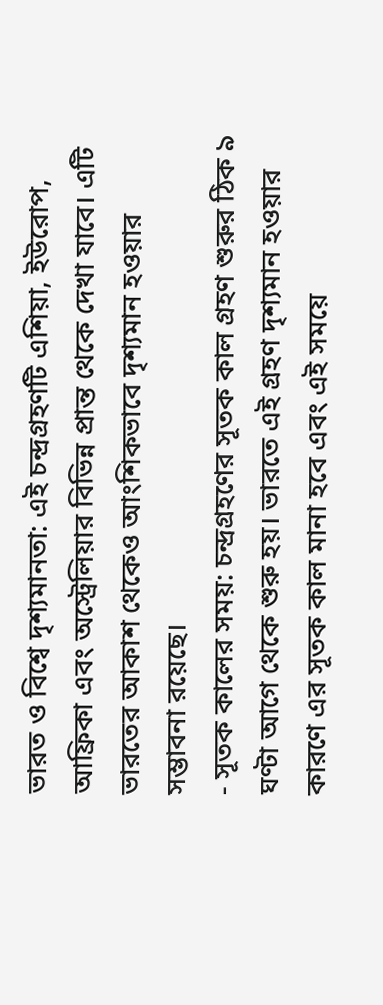ভারত ও বিশ্বে দৃশ্যমানতা: এই চন্দ্রগ্রহণটি এশিয়া, ইউরোপ, আফ্রিকা এবং অস্ট্রেলিয়ার বিভিন্ন প্রান্ত থেকে দেখা যাবে। এটি ভারতের আকাশ থেকেও আংশিকভাবে দৃশ্যমান হওয়ার সম্ভাবনা রয়েছে।
- সূতক কালের সময়: চন্দ্রগ্রহণের সূতক কাল গ্রহণ শুরুর ঠিক ৯ ঘণ্টা আগে থেকে শুরু হয়। ভারতে এই গ্রহণ দৃশ্যমান হওয়ার কারণে এর সূতক কাল মানা হবে এবং এই সময়ে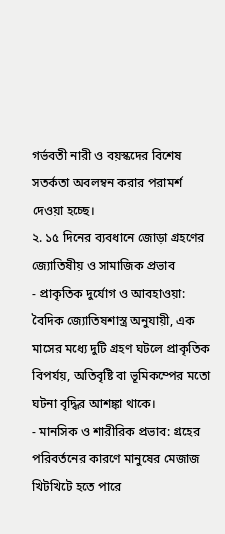গর্ভবতী নারী ও বয়স্কদের বিশেষ সতর্কতা অবলম্বন করার পরামর্শ দেওয়া হচ্ছে।
২. ১৫ দিনের ব্যবধানে জোড়া গ্রহণের জ্যোতিষীয় ও সামাজিক প্রভাব
- প্রাকৃতিক দুর্যোগ ও আবহাওয়া: বৈদিক জ্যোতিষশাস্ত্র অনুযায়ী, এক মাসের মধ্যে দুটি গ্রহণ ঘটলে প্রাকৃতিক বিপর্যয়, অতিবৃষ্টি বা ভূমিকম্পের মতো ঘটনা বৃদ্ধির আশঙ্কা থাকে।
- মানসিক ও শারীরিক প্রভাব: গ্রহের পরিবর্তনের কারণে মানুষের মেজাজ খিটখিটে হতে পারে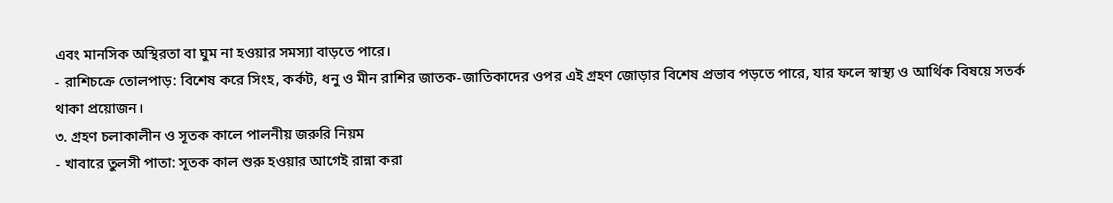এবং মানসিক অস্থিরতা বা ঘুম না হওয়ার সমস্যা বাড়তে পারে।
- রাশিচক্রে তোলপাড়: বিশেষ করে সিংহ, কর্কট, ধনু ও মীন রাশির জাতক-জাতিকাদের ওপর এই গ্রহণ জোড়ার বিশেষ প্রভাব পড়তে পারে, যার ফলে স্বাস্থ্য ও আর্থিক বিষয়ে সতর্ক থাকা প্রয়োজন।
৩. গ্রহণ চলাকালীন ও সূতক কালে পালনীয় জরুরি নিয়ম
- খাবারে তুলসী পাতা: সূতক কাল শুরু হওয়ার আগেই রান্না করা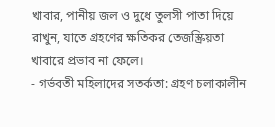খাবার, পানীয় জল ও দুধে তুলসী পাতা দিয়ে রাখুন, যাতে গ্রহণের ক্ষতিকর তেজস্ক্রিয়তা খাবারে প্রভাব না ফেলে।
- গর্ভবতী মহিলাদের সতর্কতা: গ্রহণ চলাকালীন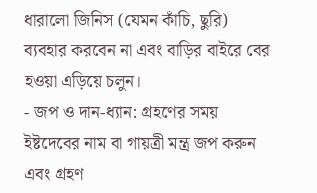ধারালো জিনিস (যেমন কাঁচি, ছুরি) ব্যবহার করবেন না এবং বাড়ির বাইরে বের হওয়া এড়িয়ে চলুন।
- জপ ও দান-ধ্যান: গ্রহণের সময় ইষ্টদেবের নাম বা গায়ত্রী মন্ত্র জপ করুন এবং গ্রহণ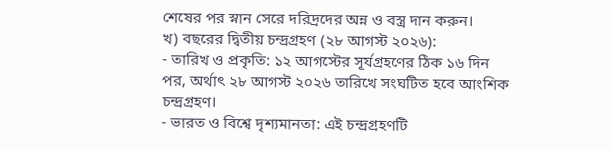শেষের পর স্নান সেরে দরিদ্রদের অন্ন ও বস্ত্র দান করুন।
খ) বছরের দ্বিতীয় চন্দ্রগ্রহণ (২৮ আগস্ট ২০২৬):
- তারিখ ও প্রকৃতি: ১২ আগস্টের সূর্যগ্রহণের ঠিক ১৬ দিন পর, অর্থাৎ ২৮ আগস্ট ২০২৬ তারিখে সংঘটিত হবে আংশিক চন্দ্রগ্রহণ।
- ভারত ও বিশ্বে দৃশ্যমানতা: এই চন্দ্রগ্রহণটি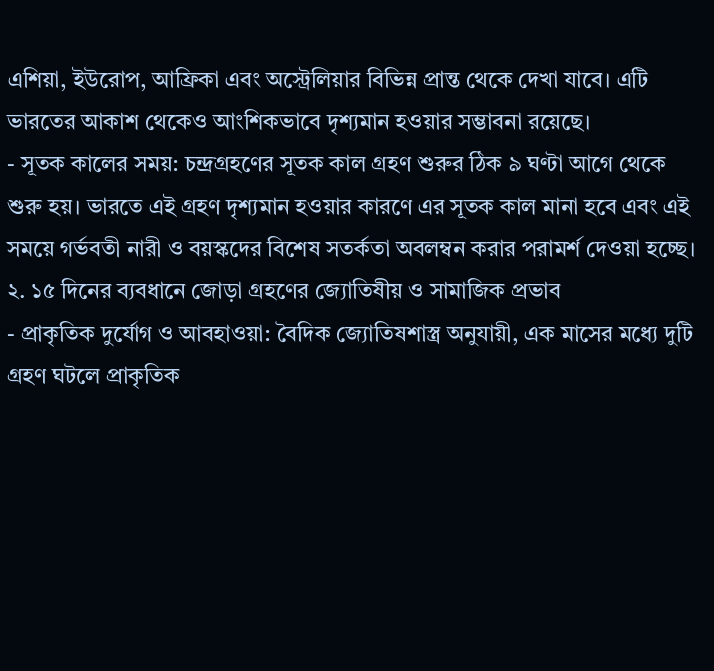এশিয়া, ইউরোপ, আফ্রিকা এবং অস্ট্রেলিয়ার বিভিন্ন প্রান্ত থেকে দেখা যাবে। এটি ভারতের আকাশ থেকেও আংশিকভাবে দৃশ্যমান হওয়ার সম্ভাবনা রয়েছে।
- সূতক কালের সময়: চন্দ্রগ্রহণের সূতক কাল গ্রহণ শুরুর ঠিক ৯ ঘণ্টা আগে থেকে শুরু হয়। ভারতে এই গ্রহণ দৃশ্যমান হওয়ার কারণে এর সূতক কাল মানা হবে এবং এই সময়ে গর্ভবতী নারী ও বয়স্কদের বিশেষ সতর্কতা অবলম্বন করার পরামর্শ দেওয়া হচ্ছে।
২. ১৫ দিনের ব্যবধানে জোড়া গ্রহণের জ্যোতিষীয় ও সামাজিক প্রভাব
- প্রাকৃতিক দুর্যোগ ও আবহাওয়া: বৈদিক জ্যোতিষশাস্ত্র অনুযায়ী, এক মাসের মধ্যে দুটি গ্রহণ ঘটলে প্রাকৃতিক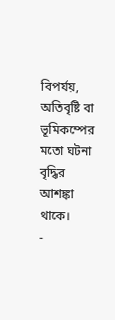বিপর্যয়, অতিবৃষ্টি বা ভূমিকম্পের মতো ঘটনা বৃদ্ধির আশঙ্কা থাকে।
-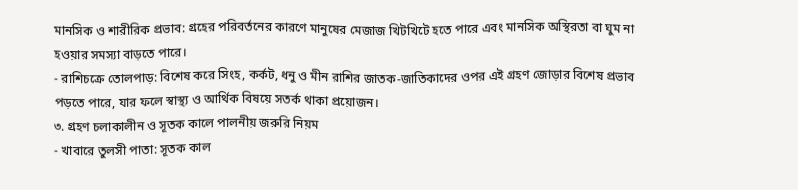মানসিক ও শারীরিক প্রভাব: গ্রহের পরিবর্তনের কারণে মানুষের মেজাজ খিটখিটে হতে পারে এবং মানসিক অস্থিরতা বা ঘুম না হওয়ার সমস্যা বাড়তে পারে।
- রাশিচক্রে তোলপাড়: বিশেষ করে সিংহ, কর্কট, ধনু ও মীন রাশির জাতক-জাতিকাদের ওপর এই গ্রহণ জোড়ার বিশেষ প্রভাব পড়তে পারে, যার ফলে স্বাস্থ্য ও আর্থিক বিষয়ে সতর্ক থাকা প্রয়োজন।
৩. গ্রহণ চলাকালীন ও সূতক কালে পালনীয় জরুরি নিয়ম
- খাবারে তুলসী পাতা: সূতক কাল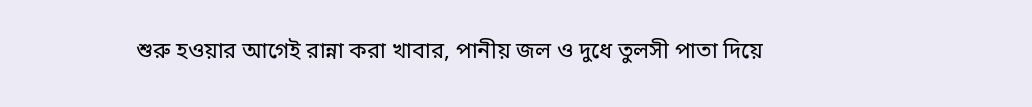শুরু হওয়ার আগেই রান্না করা খাবার, পানীয় জল ও দুধে তুলসী পাতা দিয়ে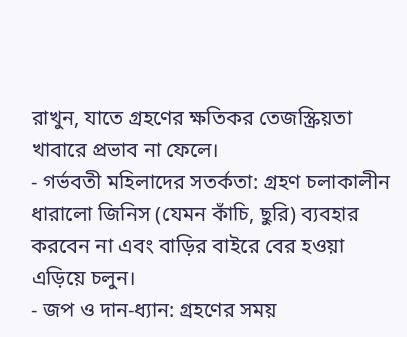রাখুন, যাতে গ্রহণের ক্ষতিকর তেজস্ক্রিয়তা খাবারে প্রভাব না ফেলে।
- গর্ভবতী মহিলাদের সতর্কতা: গ্রহণ চলাকালীন ধারালো জিনিস (যেমন কাঁচি, ছুরি) ব্যবহার করবেন না এবং বাড়ির বাইরে বের হওয়া এড়িয়ে চলুন।
- জপ ও দান-ধ্যান: গ্রহণের সময়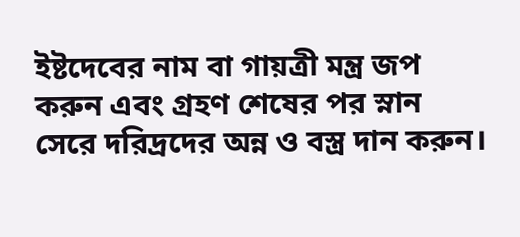ইষ্টদেবের নাম বা গায়ত্রী মন্ত্র জপ করুন এবং গ্রহণ শেষের পর স্নান সেরে দরিদ্রদের অন্ন ও বস্ত্র দান করুন।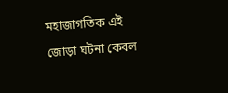মহাজাগতিক এই জোড়া ঘটনা কেবল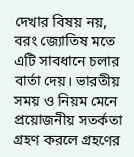দেখার বিষয় নয়, বরং জ্যোতিষ মতে এটি সাবধানে চলার বার্তা দেয়। ভারতীয় সময় ও নিয়ম মেনে প্রয়োজনীয় সতর্কতা গ্রহণ করলে গ্রহণের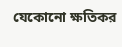যেকোনো ক্ষতিকর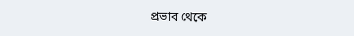প্রভাব থেকে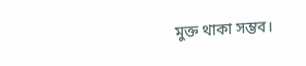মুক্ত থাকা সম্ভব।